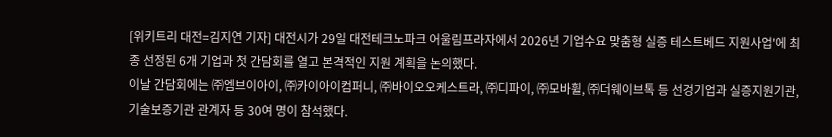[위키트리 대전=김지연 기자] 대전시가 29일 대전테크노파크 어울림프라자에서 2026년 기업수요 맞춤형 실증 테스트베드 지원사업'에 최종 선정된 6개 기업과 첫 간담회를 열고 본격적인 지원 계획을 논의했다.
이날 간담회에는 ㈜엠브이아이, ㈜카이아이컴퍼니, ㈜바이오오케스트라, ㈜디파이, ㈜모바휠, ㈜더웨이브톡 등 선겅기업과 실증지원기관, 기술보증기관 관계자 등 30여 명이 참석했다.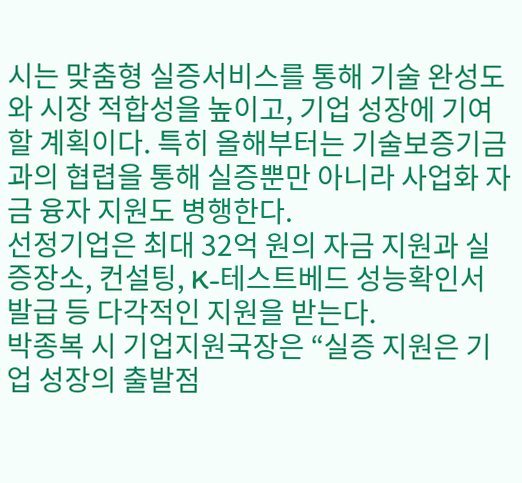시는 맞춤형 실증서비스를 통해 기술 완성도와 시장 적합성을 높이고, 기업 성장에 기여할 계획이다. 특히 올해부터는 기술보증기금과의 협렵을 통해 실증뿐만 아니라 사업화 자금 융자 지원도 병행한다.
선정기업은 최대 32억 원의 자금 지원과 실증장소, 컨설팅, K-테스트베드 성능확인서 발급 등 다각적인 지원을 받는다.
박종복 시 기업지원국장은 “실증 지원은 기업 성장의 출발점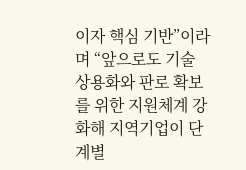이자 핵심 기반”이라며 “앞으로도 기술 상용화와 판로 확보를 위한 지원체계 강화해 지역기업이 단계별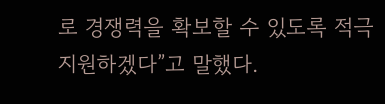로 경쟁력을 확보할 수 있도록 적극 지원하겠다”고 말했다.